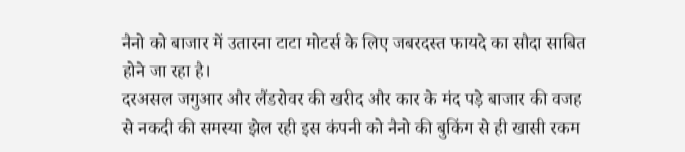नैनो को बाजार में उतारना टाटा मोटर्स के लिए जबरदस्त फायदे का सौदा साबित होने जा रहा है।
दरअसल जगुआर और लैंडरोवर की खरीद और कार के मंद पड़े बाजार की वजह से नकदी की समस्या झेल रही इस कंपनी को नैनो की बुकिंग से ही खासी रकम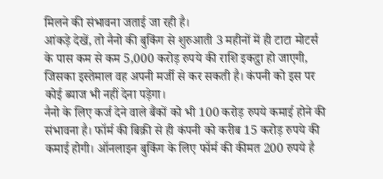मिलने की संभावना जताई जा रही है।
आंकड़े देखें, तो नैनो की बुकिंग से शुरुआती 3 महीनों में ही टाटा मोटर्स के पास कम से कम 5,000 करोड़ रुपये की राशि इकट्ठा हो जाएगी, जिसका इस्तेमाल वह अपनी मर्जी से कर सकती है। कंपनी को इस पर कोई ब्याज भी नहीं देना पड़ेगा।
नैनो के लिए कर्ज देने वाले बैंकों को भी 100 करोड़ रुपये कमाई होने की संभावना है। फॉर्म की बिक्री से ही कंपनी को करीब 15 करोड़ रुपये की कमाई होगी। ऑनलाइन बुकिंग के लिए फॉर्म की कीमत 200 रुपये है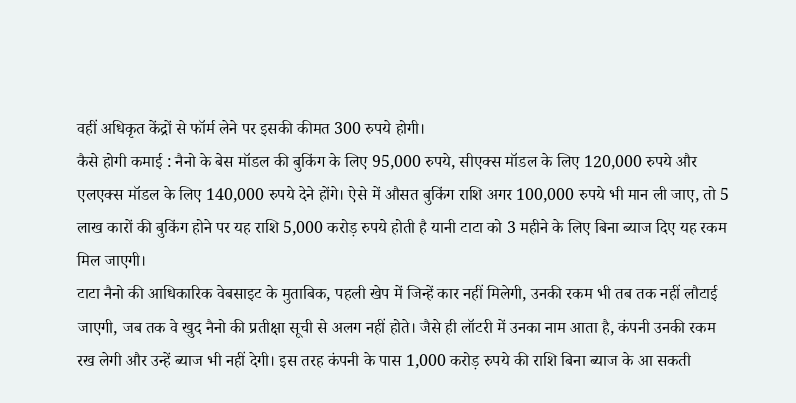वहीं अधिकृत केंद्रों से फॉर्म लेने पर इसकी कीमत 300 रुपये होगी।
कैसे होगी कमाई : नैनो के बेस मॉडल की बुकिंग के लिए 95,000 रुपये, सीएक्स मॉडल के लिए 120,000 रुपये और एलएक्स मॉडल के लिए 140,000 रुपये देने होंगे। ऐसे में औसत बुकिंग राशि अगर 100,000 रुपये भी मान ली जाए, तो 5 लाख कारों की बुकिंग होने पर यह राशि 5,000 करोड़ रुपये होती है यानी टाटा को 3 महीने के लिए बिना ब्याज दिए यह रकम मिल जाएगी।
टाटा नैनो की आधिकारिक वेबसाइट के मुताबिक, पहली खेप में जिन्हें कार नहीं मिलेगी, उनकी रकम भी तब तक नहीं लौटाई जाएगी, जब तक वे खुद नैनो की प्रतीक्षा सूची से अलग नहीं होते। जैसे ही लॉटरी में उनका नाम आता है, कंपनी उनकी रकम रख लेगी और उन्हें ब्याज भी नहीं देगी। इस तरह कंपनी के पास 1,000 करोड़ रुपये की राशि बिना ब्याज के आ सकती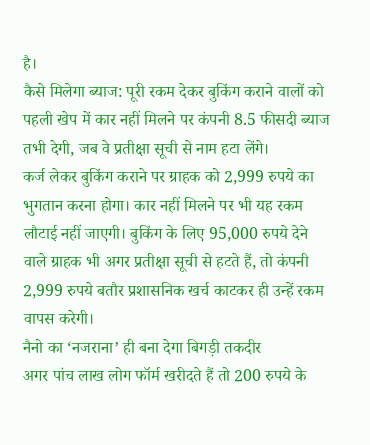है।
कैसे मिलेगा ब्याज: पूरी रकम देकर बुकिंग कराने वालों को पहली खेप में कार नहीं मिलने पर कंपनी 8.5 फीसदी ब्याज तभी देगी, जब वे प्रतीक्षा सूची से नाम हटा लेंगे।
कर्ज लेकर बुकिंग कराने पर ग्राहक को 2,999 रुपये का भुगतान करना होगा। कार नहीं मिलने पर भी यह रकम लौटाई नहीं जाएगी। बुकिंग के लिए 95,000 रुपये देने वाले ग्राहक भी अगर प्रतीक्षा सूची से हटते हैं, तो कंपनी 2,999 रुपये बतौर प्रशासनिक खर्च काटकर ही उन्हें रकम वापस करेगी।
नैनो का ‘नजराना’ ही बना देगा बिगड़ी तकदीर
अगर पांच लाख लोग फॉर्म खरीदते हैं तो 200 रुपये के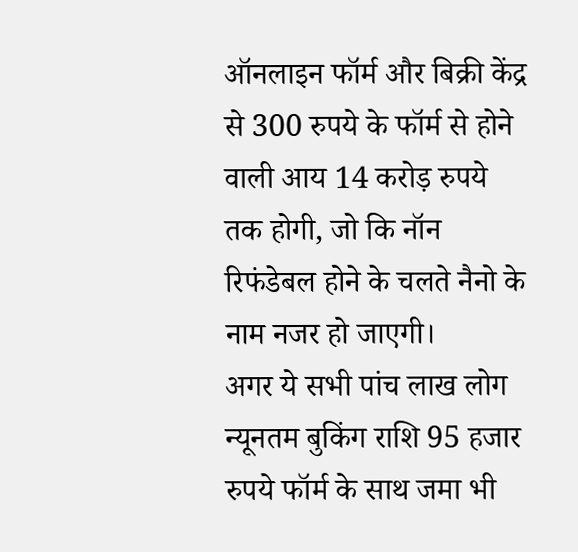ऑनलाइन फॉर्म और बिक्री केंद्र से 300 रुपये के फॉर्म से होने वाली आय 14 करोड़ रुपये तक होगी, जो कि नॉन रिफंडेबल होने के चलते नैनो के नाम नजर हो जाएगी।
अगर ये सभी पांच लाख लोग न्यूनतम बुकिंग राशि 95 हजार रुपये फॉर्म के साथ जमा भी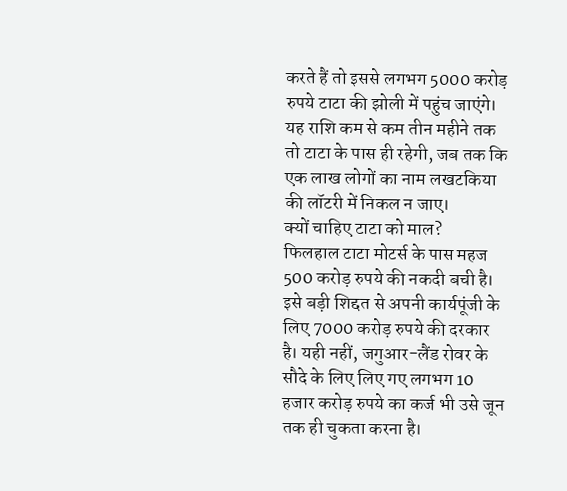करते हैं तो इससे लगभग 5000 करोड़ रुपये टाटा की झोली में पहुंच जाएंगे। यह राशि कम से कम तीन महीने तक तो टाटा के पास ही रहेगी, जब तक कि एक लाख लोगों का नाम लखटकिया की लॉटरी में निकल न जाए।
क्यों चाहिए टाटा को माल?
फिलहाल टाटा मोटर्स के पास महज 500 करोड़ रुपये की नकदी बची है। इसे बड़ी शिद्दत से अपनी कार्यपूंजी के लिए 7000 करोड़ रुपये की दरकार है। यही नहीं, जगुआर-लैंड रोवर के सौदे के लिए लिए गए लगभग 10 हजार करोड़ रुपये का कर्ज भी उसे जून तक ही चुकता करना है।